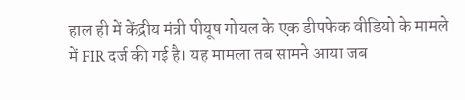हाल ही में केंद्रीय मंत्री पीयूष गोयल के एक डीपफेक वीडियो के मामले में FIR दर्ज की गई है। यह मामला तब सामने आया जब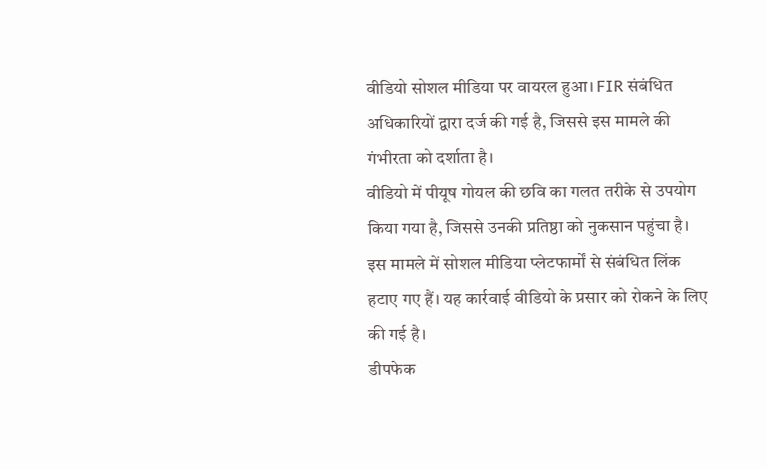वीडियो सोशल मीडिया पर वायरल हुआ। FIR संबंधित अधिकारियों द्वारा दर्ज की गई है, जिससे इस मामले की गंभीरता को दर्शाता है।
वीडियो में पीयूष गोयल की छवि का गलत तरीके से उपयोग किया गया है, जिससे उनकी प्रतिष्ठा को नुकसान पहुंचा है। इस मामले में सोशल मीडिया प्लेटफार्मों से संबंधित लिंक हटाए गए हैं। यह कार्रवाई वीडियो के प्रसार को रोकने के लिए की गई है।
डीपफेक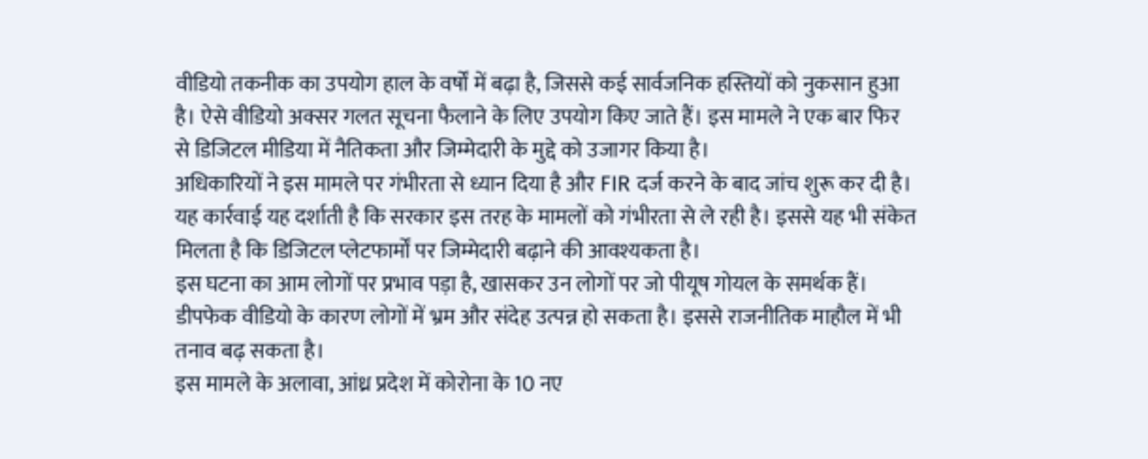वीडियो तकनीक का उपयोग हाल के वर्षों में बढ़ा है, जिससे कई सार्वजनिक हस्तियों को नुकसान हुआ है। ऐसे वीडियो अक्सर गलत सूचना फैलाने के लिए उपयोग किए जाते हैं। इस मामले ने एक बार फिर से डिजिटल मीडिया में नैतिकता और जिम्मेदारी के मुद्दे को उजागर किया है।
अधिकारियों ने इस मामले पर गंभीरता से ध्यान दिया है और FIR दर्ज करने के बाद जांच शुरू कर दी है। यह कार्रवाई यह दर्शाती है कि सरकार इस तरह के मामलों को गंभीरता से ले रही है। इससे यह भी संकेत मिलता है कि डिजिटल प्लेटफार्मों पर जिम्मेदारी बढ़ाने की आवश्यकता है।
इस घटना का आम लोगों पर प्रभाव पड़ा है, खासकर उन लोगों पर जो पीयूष गोयल के समर्थक हैं। डीपफेक वीडियो के कारण लोगों में भ्रम और संदेह उत्पन्न हो सकता है। इससे राजनीतिक माहौल में भी तनाव बढ़ सकता है।
इस मामले के अलावा, आंध्र प्रदेश में कोरोना के 10 नए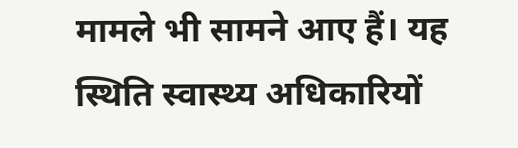मामले भी सामने आए हैं। यह स्थिति स्वास्थ्य अधिकारियों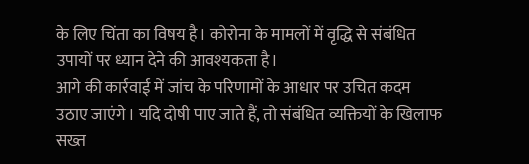के लिए चिंता का विषय है। कोरोना के मामलों में वृद्धि से संबंधित उपायों पर ध्यान देने की आवश्यकता है।
आगे की कार्रवाई में जांच के परिणामों के आधार पर उचित कदम उठाए जाएंगे। यदि दोषी पाए जाते हैं, तो संबंधित व्यक्तियों के खिलाफ सख्त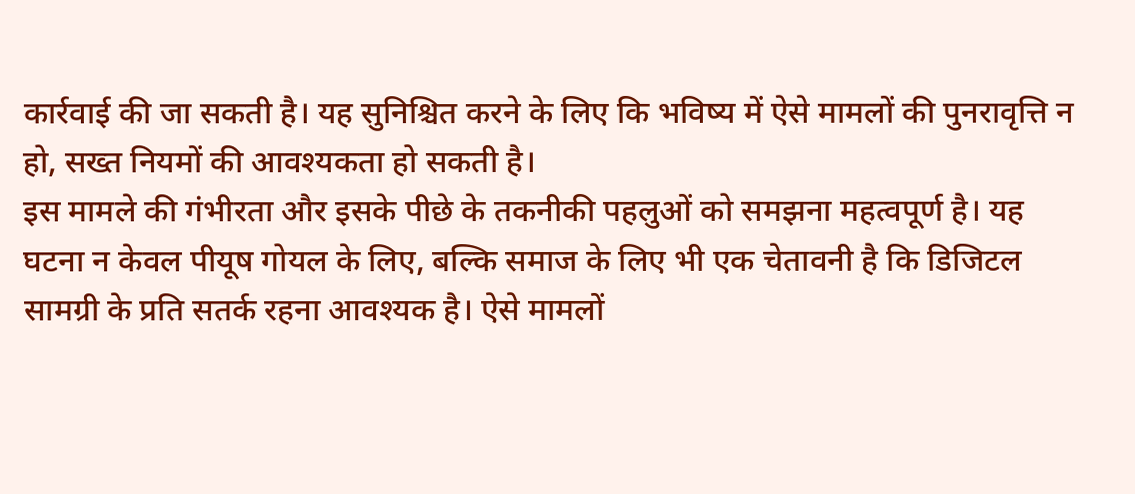कार्रवाई की जा सकती है। यह सुनिश्चित करने के लिए कि भविष्य में ऐसे मामलों की पुनरावृत्ति न हो, सख्त नियमों की आवश्यकता हो सकती है।
इस मामले की गंभीरता और इसके पीछे के तकनीकी पहलुओं को समझना महत्वपूर्ण है। यह घटना न केवल पीयूष गोयल के लिए, बल्कि समाज के लिए भी एक चेतावनी है कि डिजिटल सामग्री के प्रति सतर्क रहना आवश्यक है। ऐसे मामलों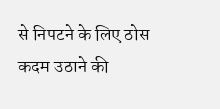से निपटने के लिए ठोस कदम उठाने की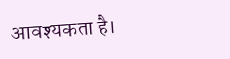आवश्यकता है।